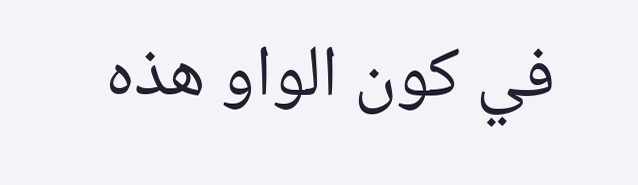في كون الواو هذه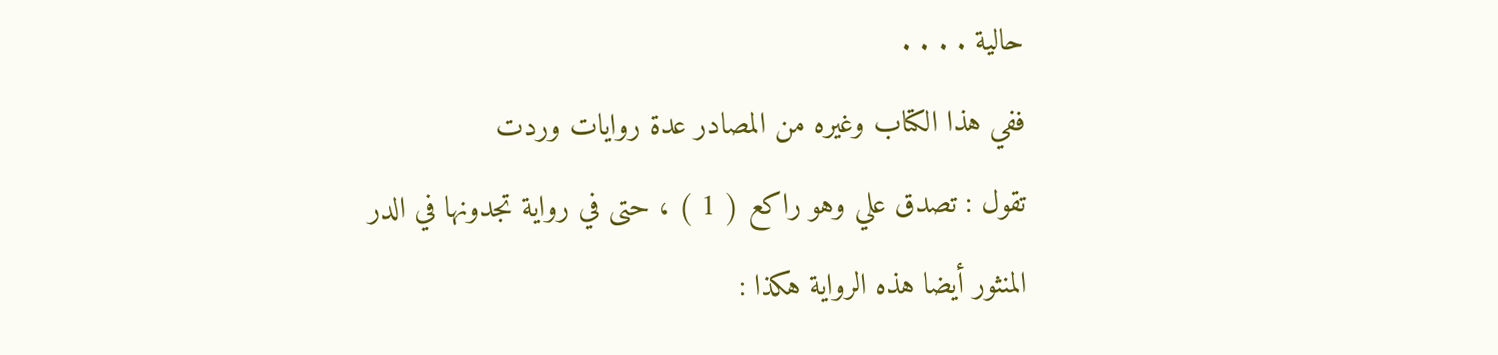حالية . . . .
ففي هذا الكتاب وغيره من المصادر عدة روايات وردت
تقول : تصدق علي وهو راكع ( 1 ) ، حتى في رواية تجدونها في الدر
المنثور أيضا هذه الرواية هكذا :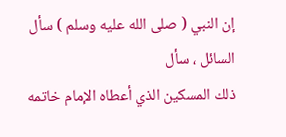إن النبي ( صلى الله عليه وسلم ) سأل السائل ، سأل
ذلك المسكين الذي أعطاه الإمام خاتمه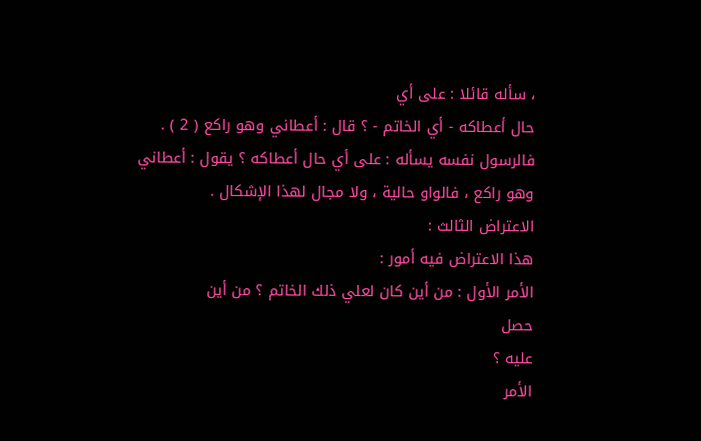، سأله قائلا : على أي
حال أعطاكه - أي الخاتم - ؟ قال : أعطاني وهو راكع ( 2 ) .
فالرسول نفسه يسأله : على أي حال أعطاكه ؟ يقول : أعطاني
وهو راكع ، فالواو حالية ، ولا مجال لهذا الإشكال .
الاعتراض الثالث :
هذا الاعتراض فيه أمور :
الأمر الأول : من أين كان لعلي ذلك الخاتم ؟ من أين
حصل
عليه ؟
الأمر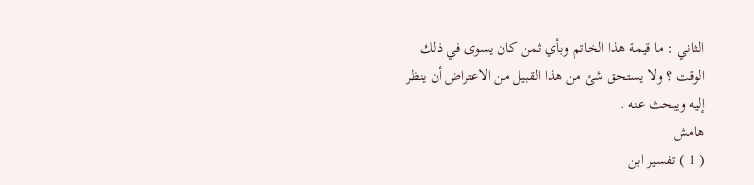الثاني : ما قيمة هذا الخاتم وبأي ثمن كان يسوى في ذلك
الوقت ؟ ولا يستحق شئ من هذا القبيل من الاعتراض أن ينظر
إليه ويبحث عنه .
هامش
( 1 ) تفسير ابن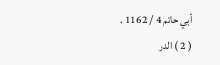أبي حاتم 4 / 1162 .
( 2 ) الدر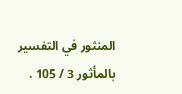المنثور في التفسير بالمأثور 3 / 105 .